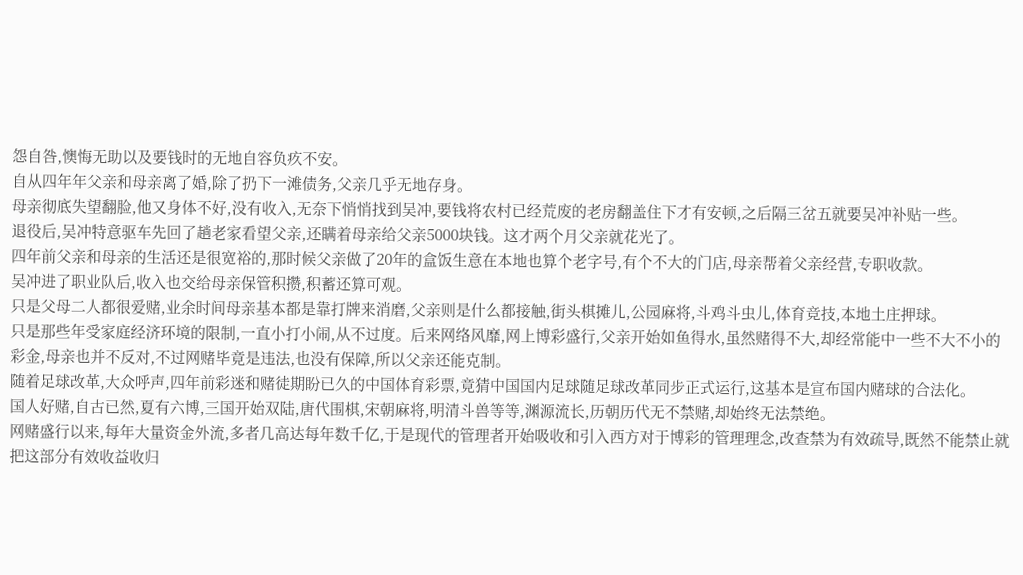怨自咎,懊悔无助以及要钱时的无地自容负疚不安。
自从四年年父亲和母亲离了婚,除了扔下一滩债务,父亲几乎无地存身。
母亲彻底失望翻脸,他又身体不好,没有收入,无奈下悄悄找到吴冲,要钱将农村已经荒废的老房翻盖住下才有安顿,之后隔三岔五就要吴冲补贴一些。
退役后,吴冲特意驱车先回了趟老家看望父亲,还瞒着母亲给父亲5000块钱。这才两个月父亲就花光了。
四年前父亲和母亲的生活还是很宽裕的,那时候父亲做了20年的盒饭生意在本地也算个老字号,有个不大的门店,母亲帮着父亲经营,专职收款。
吴冲进了职业队后,收入也交给母亲保管积攒,积蓄还算可观。
只是父母二人都很爱赌,业余时间母亲基本都是靠打牌来消磨,父亲则是什么都接触,街头棋摊儿,公园麻将,斗鸡斗虫儿,体育竞技,本地土庄押球。
只是那些年受家庭经济环境的限制,一直小打小闹,从不过度。后来网络风靡,网上博彩盛行,父亲开始如鱼得水,虽然赌得不大,却经常能中一些不大不小的彩金,母亲也并不反对,不过网赌毕竟是违法,也没有保障,所以父亲还能克制。
随着足球改革,大众呼声,四年前彩迷和赌徒期盼已久的中国体育彩票,竟猜中国国内足球随足球改革同步正式运行,这基本是宣布国内赌球的合法化。
国人好赌,自古已然,夏有六博,三国开始双陆,唐代围棋,宋朝麻将,明清斗兽等等,渊源流长,历朝历代无不禁赌,却始终无法禁绝。
网赌盛行以来,每年大量资金外流,多者几高达每年数千亿,于是现代的管理者开始吸收和引入西方对于博彩的管理理念,改查禁为有效疏导,既然不能禁止就把这部分有效收益收归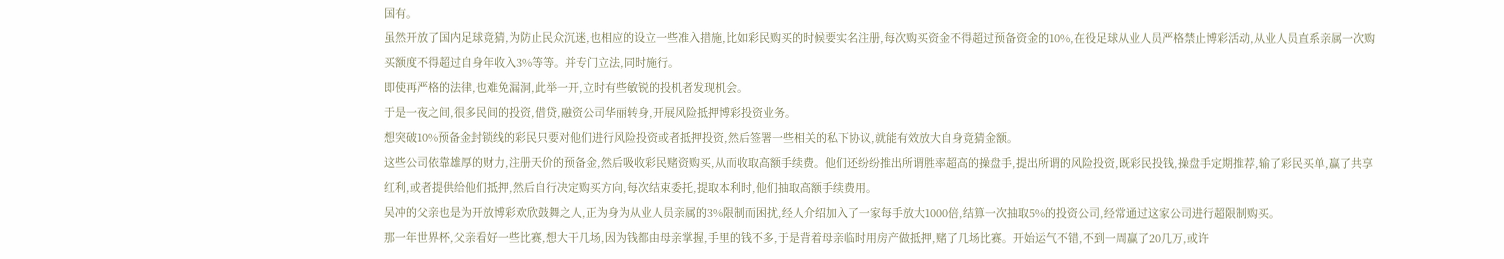国有。
虽然开放了国内足球竟猜,为防止民众沉迷,也相应的设立一些准入措施,比如彩民购买的时候要实名注册,每次购买资金不得超过预备资金的10%,在役足球从业人员严格禁止博彩活动,从业人员直系亲属一次购买额度不得超过自身年收入3%等等。并专门立法,同时施行。
即使再严格的法律,也难免漏洞,此举一开,立时有些敏锐的投机者发现机会。
于是一夜之间,很多民间的投资,借贷,融资公司华丽转身,开展风险抵押博彩投资业务。
想突破10%预备金封锁线的彩民只要对他们进行风险投资或者抵押投资,然后签署一些相关的私下协议,就能有效放大自身竟猜金额。
这些公司依靠雄厚的财力,注册天价的预备金,然后吸收彩民赌资购买,从而收取高额手续费。他们还纷纷推出所谓胜率超高的操盘手,提出所谓的风险投资,既彩民投钱,操盘手定期推荐,输了彩民买单,赢了共享红利,或者提供给他们抵押,然后自行决定购买方向,每次结束委托,提取本利时,他们抽取高额手续费用。
吴冲的父亲也是为开放博彩欢欣鼓舞之人,正为身为从业人员亲属的3%限制而困扰,经人介绍加入了一家每手放大1000倍,结算一次抽取5%的投资公司,经常通过这家公司进行超限制购买。
那一年世界杯,父亲看好一些比赛,想大干几场,因为钱都由母亲掌握,手里的钱不多,于是背着母亲临时用房产做抵押,赌了几场比赛。开始运气不错,不到一周赢了20几万,或许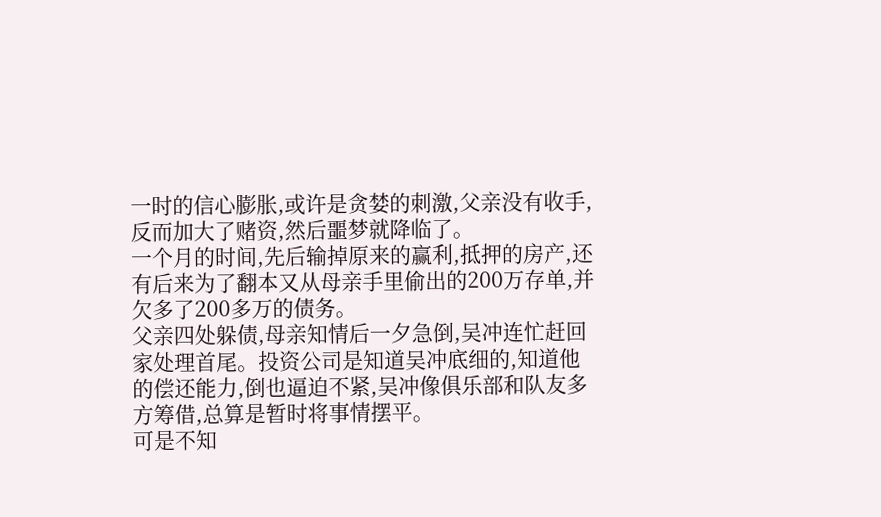一时的信心膨胀,或许是贪婪的刺激,父亲没有收手,反而加大了赌资,然后噩梦就降临了。
一个月的时间,先后输掉原来的赢利,抵押的房产,还有后来为了翻本又从母亲手里偷出的200万存单,并欠多了200多万的债务。
父亲四处躲债,母亲知情后一夕急倒,吴冲连忙赶回家处理首尾。投资公司是知道吴冲底细的,知道他的偿还能力,倒也逼迫不紧,吴冲像俱乐部和队友多方筹借,总算是暂时将事情摆平。
可是不知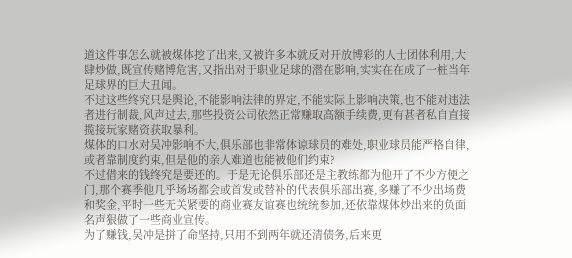道这件事怎么就被煤体挖了出来,又被许多本就反对开放博彩的人士团体利用,大肆炒做,既宣传赌博危害,又指出对于职业足球的潜在影响,实实在在成了一桩当年足球界的巨大丑闻。
不过这些终究只是舆论,不能影响法律的界定,不能实际上影响决策,也不能对违法者进行制裁,风声过去,那些投资公司依然正常赚取高额手续费,更有甚者私自直接揽接玩家赌资获取暴利。
煤体的口水对吴冲影响不大,俱乐部也非常体谅球员的难处,职业球员能严格自律,或者靠制度约束,但是他的亲人难道也能被他们约束?
不过借来的钱终究是要还的。于是无论俱乐部还是主教练都为他开了不少方便之门,那个赛季他几乎场场都会或首发或替补的代表俱乐部出赛,多赚了不少出场费和奖金,平时一些无关紧要的商业赛友谊赛也统统参加,还依靠煤体炒出来的负面名声狠做了一些商业宣传。
为了赚钱,吴冲是拼了命坚持,只用不到两年就还清债务,后来更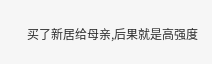买了新居给母亲,后果就是高强度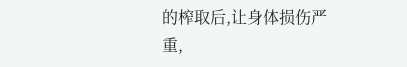的榨取后,让身体损伤严重,